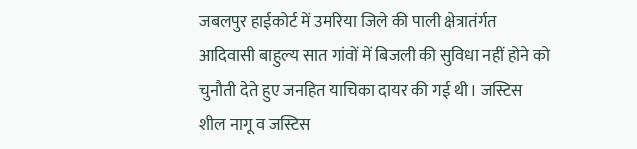जबलपुर हाईकोर्ट में उमरिया जिले की पाली क्षेत्रातंर्गत आदिवासी बाहुल्य सात गांवों में बिजली की सुविधा नहीं होने को चुनौती देते हुए जनहित याचिका दायर की गई थी। जस्टिस शील नागू व जस्टिस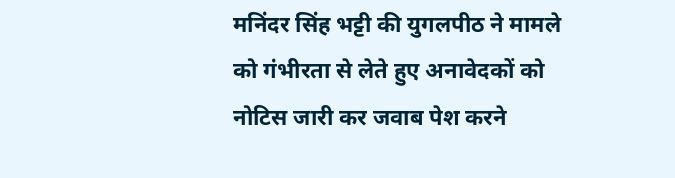मनिंदर सिंह भट्टी की युगलपीठ ने मामले को गंभीरता से लेते हुए अनावेदकों को नोटिस जारी कर जवाब पेश करने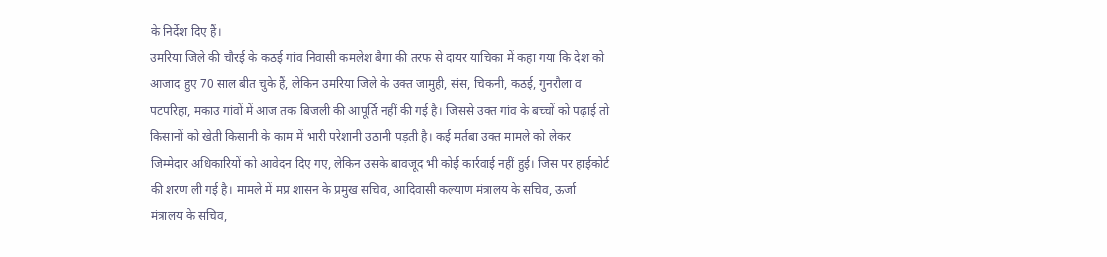के निर्देश दिए हैं।
उमरिया जिले की चौरई के कठई गांव निवासी कमलेश बैगा की तरफ से दायर याचिका में कहा गया कि देश को आजाद हुए 70 साल बीत चुके हैं, लेकिन उमरिया जिले के उक्त जामुही, संस, चिकनी, कठई, गुनरौला व पटपरिहा, मकाउ गांवों में आज तक बिजली की आपूर्ति नहीं की गई है। जिससे उक्त गांव के बच्चों को पढ़ाई तो किसानों को खेती किसानी के काम में भारी परेशानी उठानी पड़ती है। कई मर्तबा उक्त मामले को लेकर जिम्मेदार अधिकारियों को आवेदन दिए गए, लेकिन उसके बावजूद भी कोई कार्रवाई नहीं हुई। जिस पर हाईकोर्ट की शरण ली गई है। मामले में मप्र शासन के प्रमुख सचिव, आदिवासी कल्याण मंत्रालय के सचिव, ऊर्जा मंत्रालय के सचिव,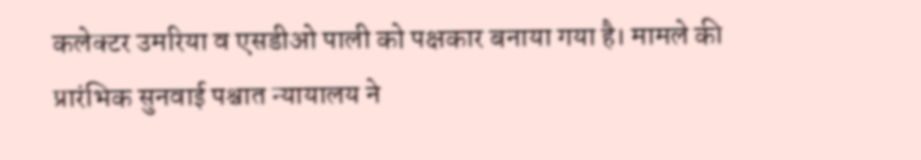कलेक्टर उमरिया व एसडीओ पाली को पक्षकार बनाया गया है। मामले की प्रारंभिक सुनवाई पश्चात न्यायालय ने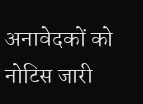अनावेदकों को नोटिस जारी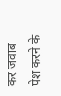कर जवाब पेश करने के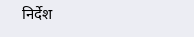निर्देश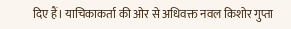दिए हैं। याचिकाकर्ता की ओर से अधिवक्त नवल किशोर गुप्ता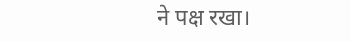ने पक्ष रखा।